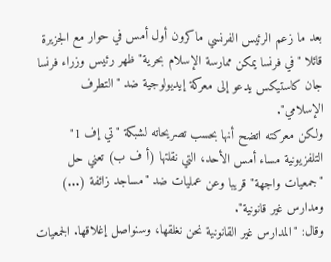بعد ما زعم الرئيس الفرنسي ماكرون أول أمس في حوار مع الجزيرة قائلا "في فرنسا يمكن ممارسة الإسلام بحرية" ظهر رئيس وزراء فرنسا جان كاستيكس يدعو إلى معركة إيديولوجية ضد "التطرف الإسلامي".
ولكن معركته اتضح أنها بحسب تصريحاته لشبكة "تي إف 1" التلفزيونية مساء أمس الأحد، التي نقلتها (أ ف ب) تعني حل "جمعيات واجهة" قريبا وعن عمليات ضد "مساجد زائفة (...) ومدارس غير قانونية".
وقال: "المدارس غير القانونية نحن نغلقها، وسنواصل إغلاقها. الجمعيات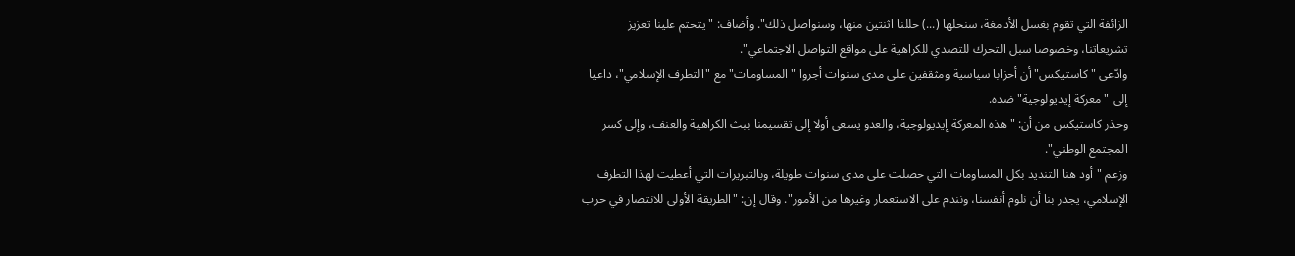الزائفة التي تقوم بغسل الأدمغة، سنحلها (...) حللنا اثنتين منها، وسنواصل ذلك". وأضاف: "يتحتم علينا تعزيز تشريعاتنا، وخصوصا سبل التحرك للتصدي للكراهية على مواقع التواصل الاجتماعي".
وادّعى "كاستيكس" أن أحزابا سياسية ومثقفين على مدى سنوات أجروا "المساومات" مع "التطرف الإسلامي"، داعيا إلى "معركة إيديولوجية" ضده.
وحذر كاستيكس من أن: "هذه المعركة إيديولوجية، والعدو يسعى أولا إلى تقسيمنا ببث الكراهية والعنف، وإلى كسر المجتمع الوطني".
وزعم "أود هنا التنديد بكل المساومات التي حصلت على مدى سنوات طويلة، وبالتبريرات التي أعطيت لهذا التطرف الإسلامي، يجدر بنا أن نلوم أنفسنا، ونندم على الاستعمار وغيرها من الأمور". وقال إن: "الطريقة الأولى للانتصار في حرب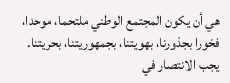هي أن يكون المجتمع الوطني ملتحما، موحدا، فخورا بجذورنا، بهويتنا، بجمهوريتنا، بحريتنا. يجب الانتصار في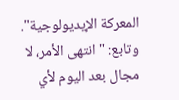المعركة الإيديولوجية".
وتابع: "انتهى الأمر، لا مجال بعد اليوم لأي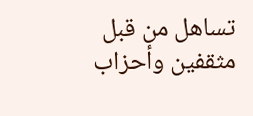تساهل من قبل مثقفين وأحزاب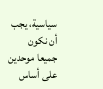سياسية، يجب أن نكون جميعا موحدين على أساس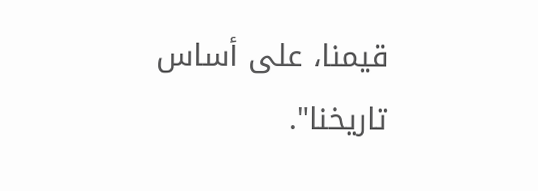قيمنا، على أساس تاريخنا".